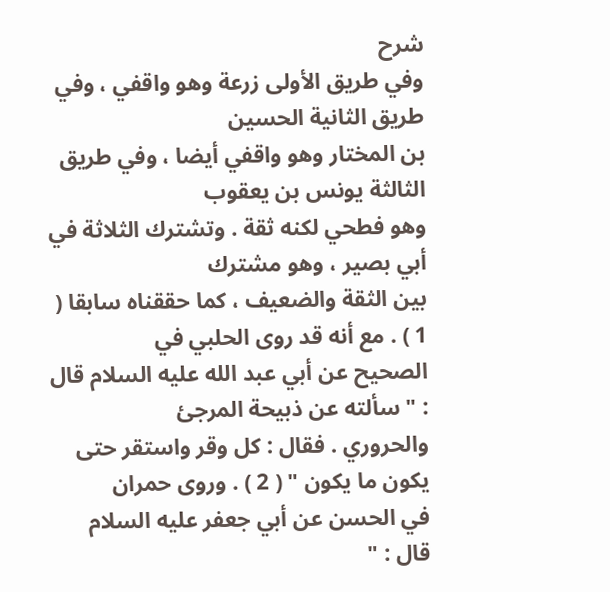شرح
وفي طريق الأولى زرعة وهو واقفي ، وفي طريق الثانية الحسين
بن المختار وهو واقفي أيضا ، وفي طريق الثالثة يونس بن يعقوب
وهو فطحي لكنه ثقة . وتشترك الثلاثة في أبي بصير ، وهو مشترك
بين الثقة والضعيف ، كما حققناه سابقا ( 1 ) . مع أنه قد روى الحلبي في
الصحيح عن أبي عبد الله عليه السلام قال : " سألته عن ذبيحة المرجئ
والحروري . فقال : كل وقر واستقر حتى يكون ما يكون " ( 2 ) . وروى حمران
في الحسن عن أبي جعفر عليه السلام قال : "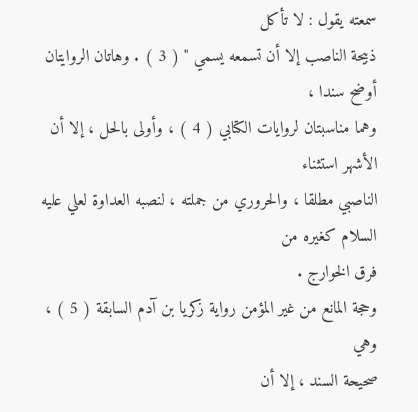سمعته يقول : لا تأكل
ذبيحة الناصب إلا أن تسمعه يسمي " ( 3 ) . وهاتان الروايتان أوضح سندا ،
وهما مناسبتان لروايات الكتابي ( 4 ) ، وأولى بالحل ، إلا أن الأشهر استثناء
الناصبي مطلقا ، والحروري من جملته ، لنصبه العداوة لعلي عليه السلام كغيره من
فرق الخوارج .
وحجة المانع من غير المؤمن رواية زكريا بن آدم السابقة ( 5 ) ، وهي
صحيحة السند ، إلا أن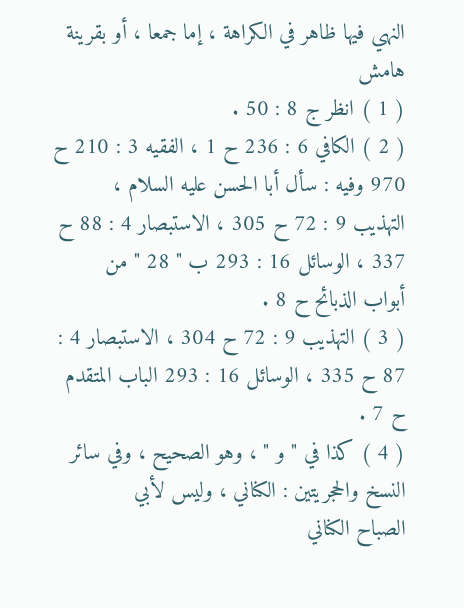النهي فيها ظاهر في الكراهة ، إما جمعا ، أو بقرينة
هامش
( 1 ) انظر ج 8 : 50 .
( 2 ) الكافي 6 : 236 ح 1 ، الفقيه 3 : 210 ح 970 وفيه : سأل أبا الحسن عليه السلام ،
التهذيب 9 : 72 ح 305 ، الاستبصار 4 : 88 ح 337 ، الوسائل 16 : 293 ب " 28 " من
أبواب الذبائح ح 8 .
( 3 ) التهذيب 9 : 72 ح 304 ، الاستبصار 4 : 87 ح 335 ، الوسائل 16 : 293 الباب المتقدم
ح 7 .
( 4 ) كذا في " و " ، وهو الصحيح ، وفي سائر النسخ والحجريتين : الكناني ، وليس لأبي
الصباح الكناني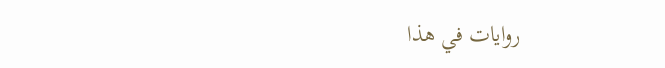روايات في هذا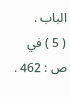الباب .
( 5 ) في ص : 462 .